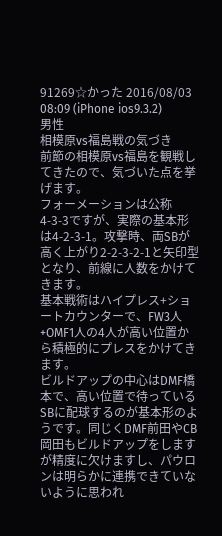91269☆かった 2016/08/03 08:09 (iPhone ios9.3.2)
男性
相模原vs福島戦の気づき
前節の相模原vs福島を観戦してきたので、気づいた点を挙げます。
フォーメーションは公称4-3-3ですが、実際の基本形は4-2-3-1。攻撃時、両SBが高く上がり2-2-3-2-1と矢印型となり、前線に人数をかけてきます。
基本戦術はハイプレス+ショートカウンターで、FW3人+OMF1人の4人が高い位置から積極的にプレスをかけてきます。
ビルドアップの中心はDMF橋本で、高い位置で待っているSBに配球するのが基本形のようです。同じくDMF前田やCB岡田もビルドアップをしますが精度に欠けますし、パウロンは明らかに連携できていないように思われ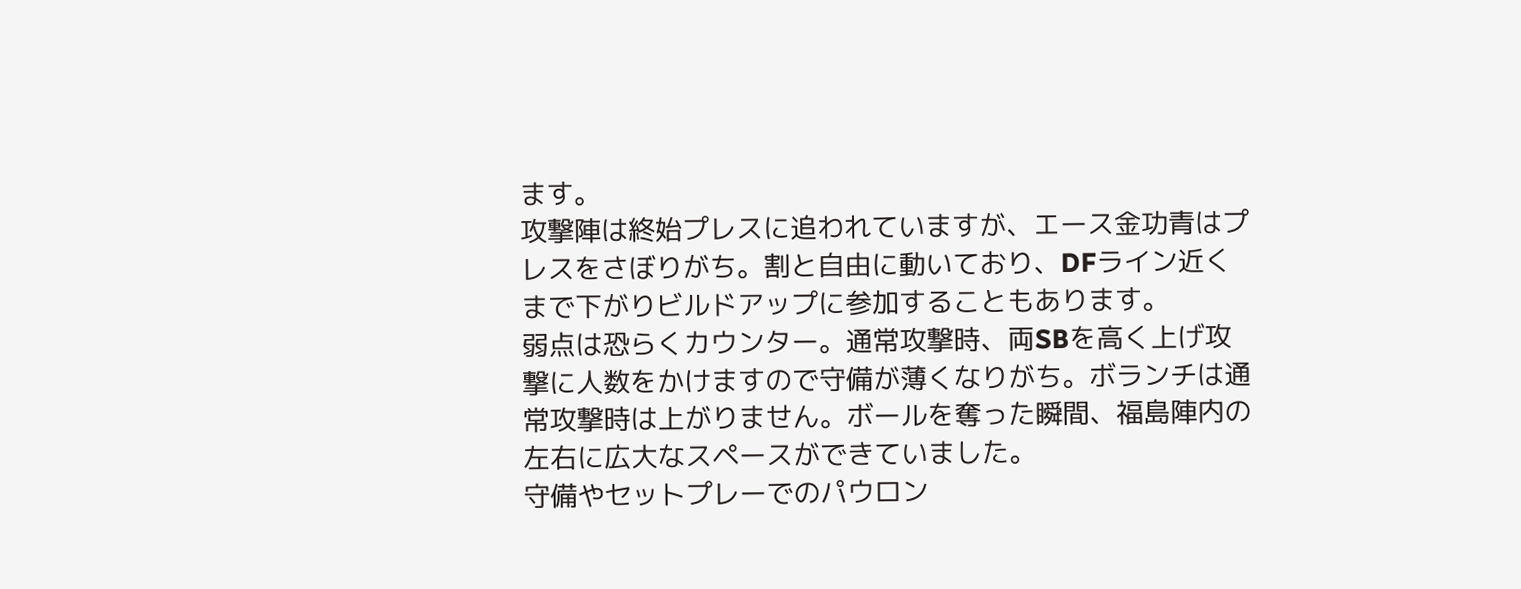ます。
攻撃陣は終始プレスに追われていますが、エース金功青はプレスをさぼりがち。割と自由に動いており、DFライン近くまで下がりビルドアップに参加することもあります。
弱点は恐らくカウンター。通常攻撃時、両SBを高く上げ攻撃に人数をかけますので守備が薄くなりがち。ボランチは通常攻撃時は上がりません。ボールを奪った瞬間、福島陣内の左右に広大なスペースができていました。
守備やセットプレーでのパウロン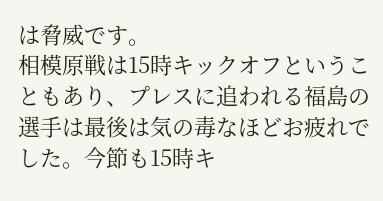は脅威です。
相模原戦は15時キックオフということもあり、プレスに追われる福島の選手は最後は気の毒なほどお疲れでした。今節も15時キ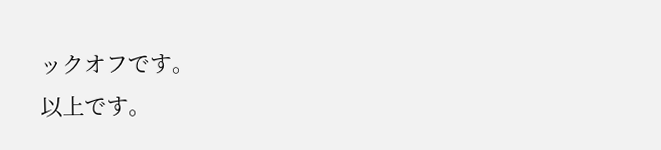ックオフです。
以上です。